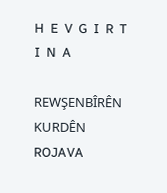H  E  V  G  I  R  T  I  N  A

REWŞENBÎRÊN KURDÊN ROJAVA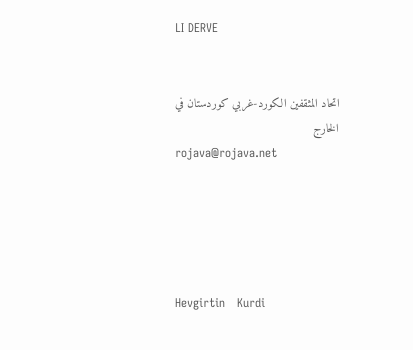LI DERVE


اتحاد المثقفين الكورد-غربي كوردستان في الخارج
rojava@rojava.net





Hevgirtin   Kurdi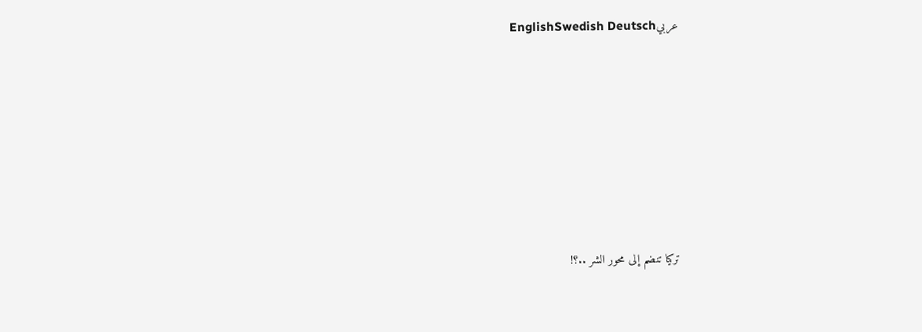عربيEnglishSwedish Deutsch










تركيا تنضم إلى محور الشر ..؟!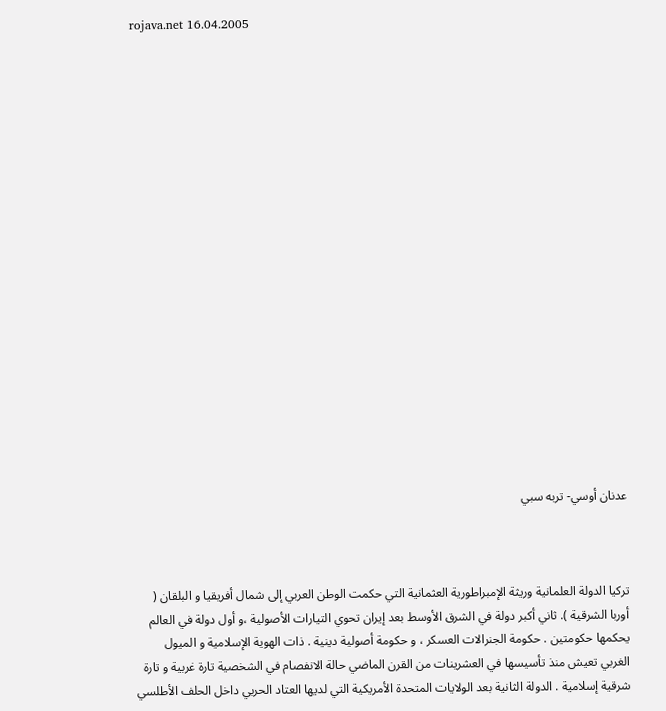rojava.net 16.04.2005



















عدنان أوسي- تربه سبي



تركيا الدولة العلمانية وريثة الإمبراطورية العثمانية التي حكمت الوطن العربي إلى شمال أفريقيا و البلقان ( أوربا الشرقية ). ثاني أكبر دولة في الشرق الأوسط بعد إيران تحوي التيارات الأصولية ،و أول دولة في العالم يحكمها حكومتين . حكومة الجنرالات العسكر ، و حكومة أصولية دينية . ذات الهوية الإسلامية و الميول الغربي تعيش منذ تأسيسها في العشرينات من القرن الماضي حالة الانفصام في الشخصية تارة غربية و تارة شرقية إسلامية . الدولة الثانية بعد الولايات المتحدة الأمريكية التي لديها العتاد الحربي داخل الحلف الأطلسي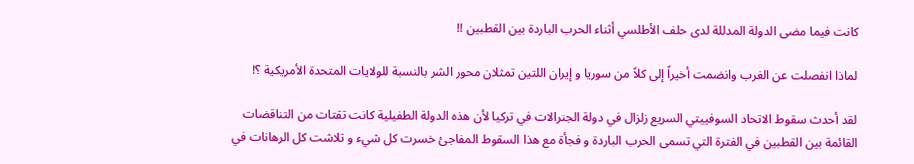كانت فيما مضى الدولة المدللة لدى حلف الأطلسي أثناء الحرب الباردة بين القطبين !!

لماذا انفصلت عن الغرب وانضمت أخيراً إلى كلاً من سوريا و إيران اللتين تمثلان محور الشر بالنسبة للولايات المتحدة الأمريكية ؟!

لقد أحدث سقوط الاتحاد السوفييتي السريع زلزال في دولة الجنرالات في تركيا لأن هذه الدولة الطفيلية كانت تقتات من التناقضات القائمة بين القطبين في الفترة التي تسمى الحرب الباردة و فجأة مع هذا السقوط المفاجئ خسرت كل شيء و تلاشت كل الرهانات في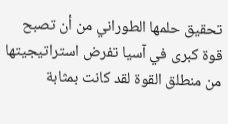تحقيق حلمها الطوراني من أن تصبح قوة كبرى في آسيا تفرض استراتيجيتها من منطلق القوة لقد كانت بمثابة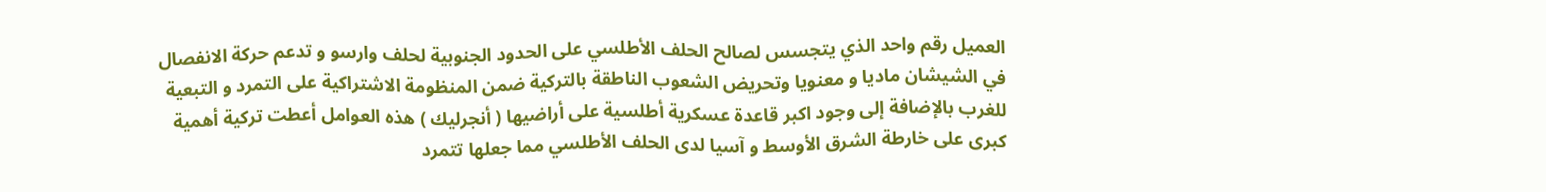العميل رقم واحد الذي يتجسس لصالح الحلف الأطلسي على الحدود الجنوبية لحلف وارسو و تدعم حركة الانفصال في الشيشان ماديا و معنويا وتحريض الشعوب الناطقة بالتركية ضمن المنظومة الاشتراكية على التمرد و التبعية للغرب بالإضافة إلى وجود اكبر قاعدة عسكرية أطلسية على أراضيها ( أنجرليك ) هذه العوامل أعطت تركية أهمية كبرى على خارطة الشرق الأوسط و آسيا لدى الحلف الأطلسي مما جعلها تتمرد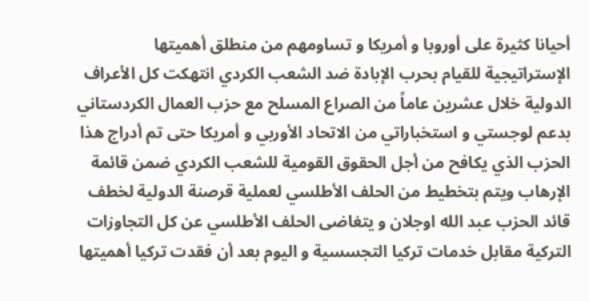أحيانا كثيرة على أوروبا و أمريكا و تساومهم من منطلق أهميتها الإستراتيجية للقيام بحرب الإبادة ضد الشعب الكردي انتهكت كل الأعراف الدولية خلال عشرين عاماً من الصراع المسلح مع حزب العمال الكردستاني بدعم لوجستي و استخباراتي من الاتحاد الأوربي و أمريكا حتى تم أدراج هذا الحزب الذي يكافح من أجل الحقوق القومية للشعب الكردي ضمن قائمة الإرهاب ويتم بتخطيط من الحلف الأطلسي لعملية قرصنة الدولية لخطف قائد الحزب عبد الله اوجلان و يتغاضى الحلف الأطلسي عن كل التجاوزات التركية مقابل خدمات تركيا التجسسية و اليوم بعد أن فقدت تركيا أهميتها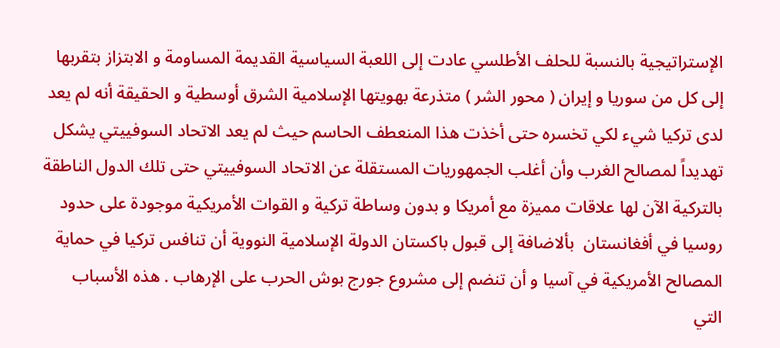الإستراتيجية بالنسبة للحلف الأطلسي عادت إلى اللعبة السياسية القديمة المساومة و الابتزاز بتقربها إلى كل من سوريا و إيران ( محور الشر ) متذرعة بهويتها الإسلامية الشرق أوسطية و الحقيقة أنه لم يعد لدى تركيا شيء لكي تخسره حتى أخذت هذا المنعطف الحاسم حيث لم يعد الاتحاد السوفييتي يشكل تهديداً لمصالح الغرب وأن أغلب الجمهوريات المستقلة عن الاتحاد السوفييتي حتى تلك الدول الناطقة بالتركية الآن لها علاقات مميزة مع أمريكا و بدون وساطة تركية و القوات الأمريكية موجودة على حدود روسيا في أفغانستان  بألاضافة إلى قبول باكستان الدولة الإسلامية النووية أن تنافس تركيا في حماية المصالح الأمريكية في آسيا و أن تنضم إلى مشروع جورج بوش الحرب على الإرهاب . هذه الأسباب التي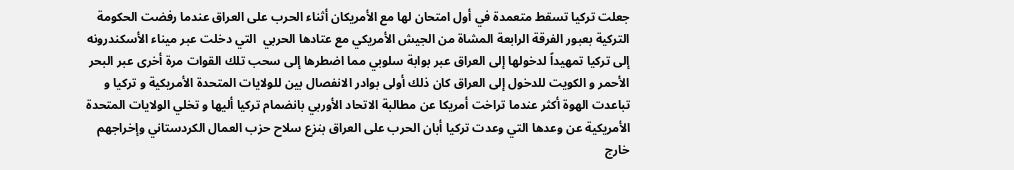جعلت تركيا تسقط متعمدة في أول امتحان لها مع الأمريكان أثناء الحرب على العراق عندما رفضت الحكومة التركية بعبور الفرقة الرابعة المشاة من الجيش الأمريكي مع عتادها الحربي  التي دخلت عبر ميناء الأسكندرونه إلى تركيا تمهيداً لدخولها إلى العراق عبر بوابة سلوبي مما اضطرها إلى سحب تلك القوات مرة أخرى عبر البحر الأحمر و الكويت للدخول إلى العراق كان ذلك أولى بوادر الانفصال بين للولايات المتحدة الأمريكية و تركيا و تباعدت الهوة أكثر عندما تراخت أمريكا عن مطالبة الاتحاد الأوربي بانضمام تركيا أليها و تخلي الولايات المتحدة الأمريكية عن وعدها التي وعدت تركيا أبان الحرب على العراق بنزع سلاح حزب العمال الكردستاني وإخراجهم خارج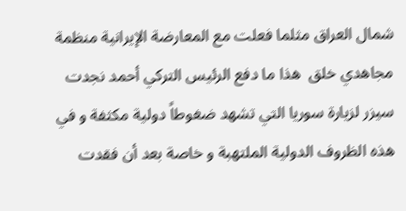شمال العراق مثلما فعلت مع المعارضة الإيرانية منظمة مجاهدي خلق  هذا ما دفع الرئيس التركي أحمد نجدت سيزر لزيارة سوريا التي تشهد ضغوطاً دولية مكثفة و في هذه الظروف الدولية الملتهبة و خاصة بعد أن فقدت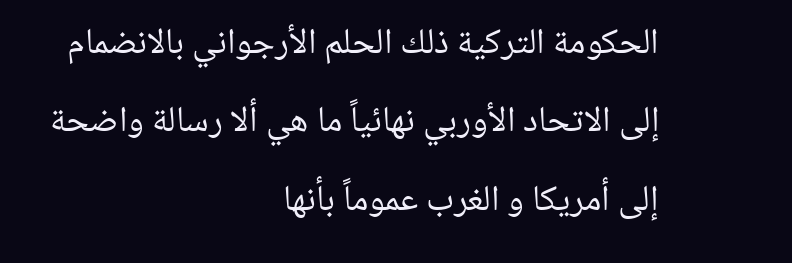الحكومة التركية ذلك الحلم الأرجواني بالانضمام إلى الاتحاد الأوربي نهائياً ما هي ألا رسالة واضحة إلى أمريكا و الغرب عموماً بأنها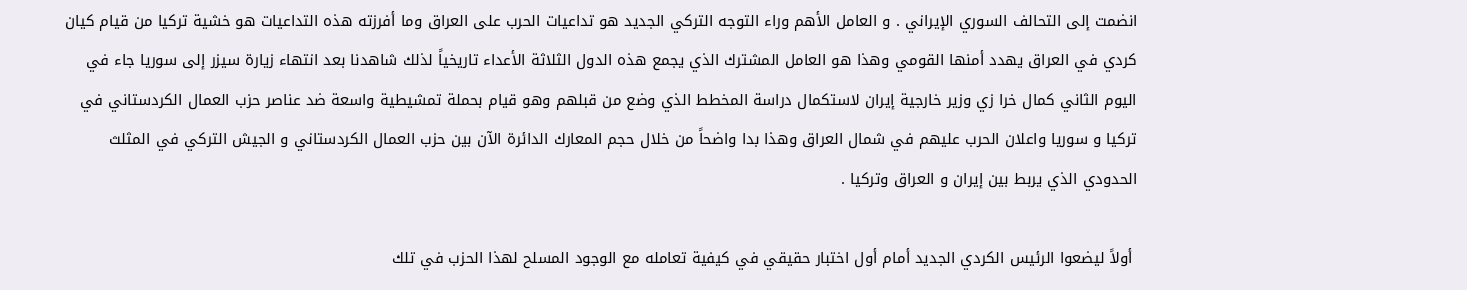انضمت إلى التحالف السوري الإيراني . و العامل الأهم وراء التوجه التركي الجديد هو تداعيات الحرب على العراق وما أفرزته هذه التداعيات هو خشية تركيا من قيام كيان كردي في العراق يهدد أمنها القومي وهذا هو العامل المشترك الذي يجمع هذه الدول الثلاثة الأعداء تاريخياً لذلك شاهدنا بعد انتهاء زيارة سيزر إلى سوريا جاء في اليوم الثاني كمال خرا زي وزير خارجية إيران لاستكمال دراسة المخطط الذي وضع من قبلهم وهو قيام بحملة تمشيطية واسعة ضد عناصر حزب العمال الكردستاني في تركيا و سوريا واعلان الحرب عليهم في شمال العراق وهذا بدا واضحاً من خلال حجم المعارك الدائرة الآن بين حزب العمال الكردستاني و الجيش التركي في المثلث الحدودي الذي يربط بين إيران و العراق وتركيا .

 أولاً ليضعوا الرئيس الكردي الجديد أمام أول اختبار حقيقي في كيفية تعامله مع الوجود المسلح لهذا الحزب في تلك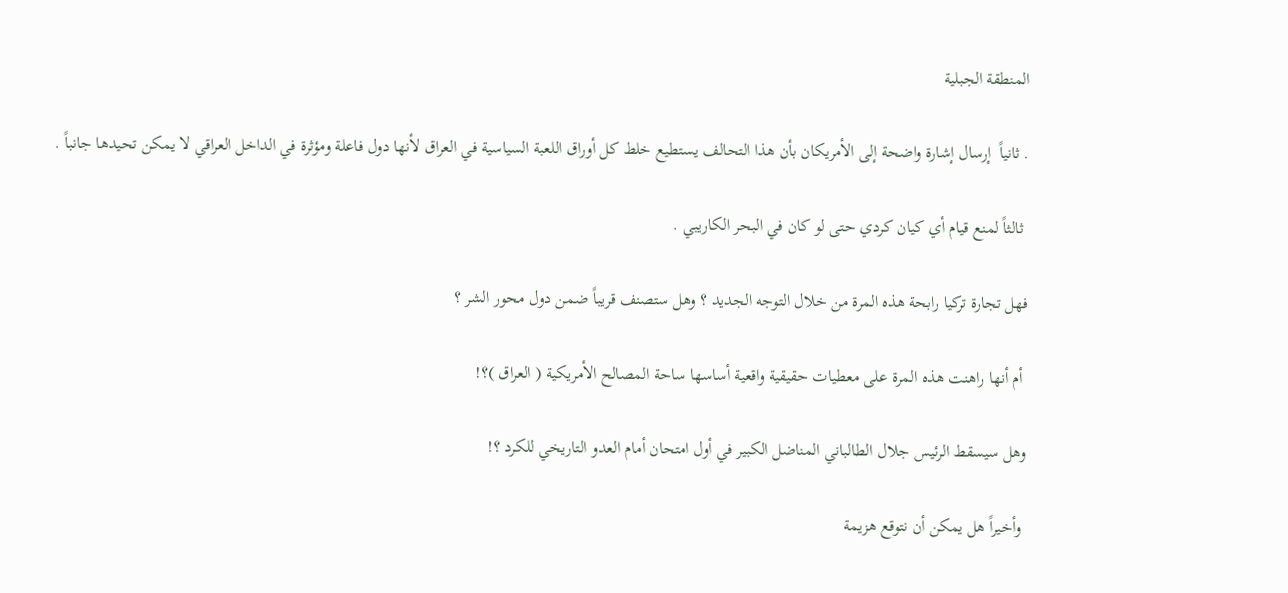المنطقة الجبلية

. ثانياً  إرسال إشارة واضحة إلى الأمريكان بأن هذا التحالف يستطيع خلط كل أوراق اللعبة السياسية في العراق لأنها دول فاعلة ومؤثرة في الداخل العراقي لا يمكن تحيدها جانباً .

 ثالثاً لمنع قيام أي كيان كردي حتى لو كان في البحر الكاريبي .

فهل تجارة تركيا رابحة هذه المرة من خلال التوجه الجديد ؟ وهل ستصنف قريباً ضمن دول محور الشر ؟

 أم أنها راهنت هذه المرة على معطيات حقيقية واقعية أساسها ساحة المصالح الأمريكية ( العراق )؟!

وهل سيسقط الرئيس جلال الطالباني المناضل الكبير في أول امتحان أمام العدو التاريخي للكرد ؟!

 وأخيراً هل يمكن أن نتوقع هزيمة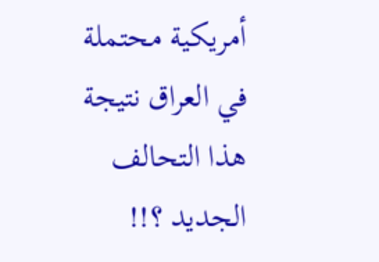أمريكية محتملة في العراق نتيجة هذا التحالف الجديد ؟!!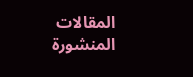المقالات المنشورة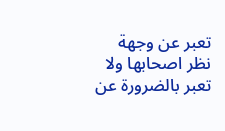تعبر عن وجهة نظر اصحابها ولا تعبر بالضرورة عن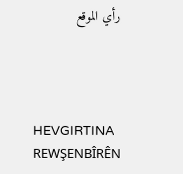رأي الموقع




HEVGIRTINA REWŞENBÎRÊN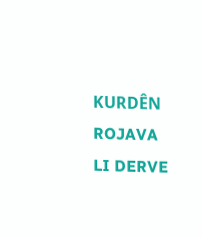KURDÊN ROJAVA LI DERVE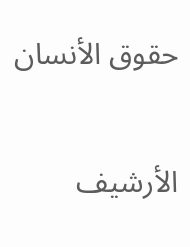حقوق الأنسان

الأرشيف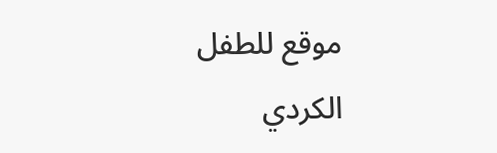موقع للطفل الكردي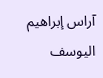آراس إبراهيم اليوسف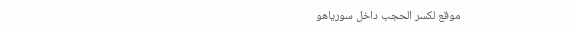موقع لكسر الحجب داخل سورياهو